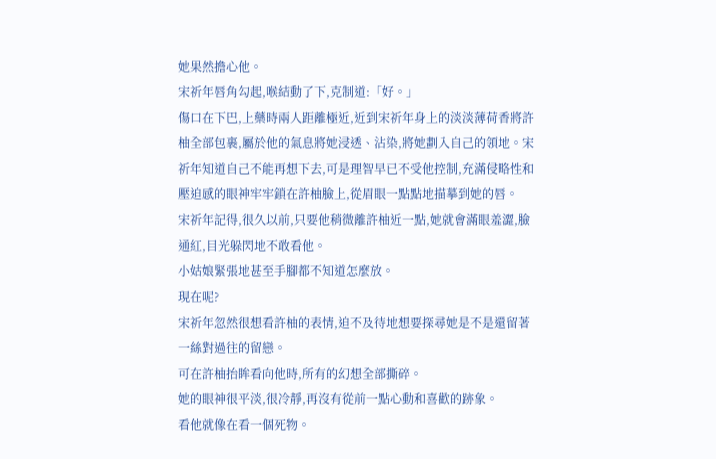她果然擔心他。
宋祈年唇角勾起,喉結動了下,克制道:「好。」
傷口在下巴,上藥時兩人距離極近,近到宋祈年身上的淡淡薄荷香將許柚全部包裹,屬於他的氣息將她浸透、沾染,將她劃入自己的領地。宋祈年知道自己不能再想下去,可是理智早已不受他控制,充滿侵略性和壓迫感的眼神牢牢鎖在許柚臉上,從眉眼一點點地描摹到她的唇。
宋祈年記得,很久以前,只要他稍微離許柚近一點,她就會滿眼羞澀,臉通紅,目光躲閃地不敢看他。
小姑娘緊張地甚至手腳都不知道怎麼放。
現在呢?
宋祈年忽然很想看許柚的表情,迫不及待地想要探尋她是不是還留著一絲對過往的留戀。
可在許柚抬眸看向他時,所有的幻想全部撕碎。
她的眼神很平淡,很冷靜,再沒有從前一點心動和喜歡的跡象。
看他就像在看一個死物。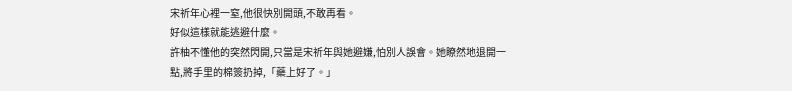宋祈年心裡一窒,他很快別開頭,不敢再看。
好似這樣就能逃避什麼。
許柚不懂他的突然閃開,只當是宋祈年與她避嫌,怕別人誤會。她瞭然地退開一點,將手里的棉簽扔掉,「藥上好了。」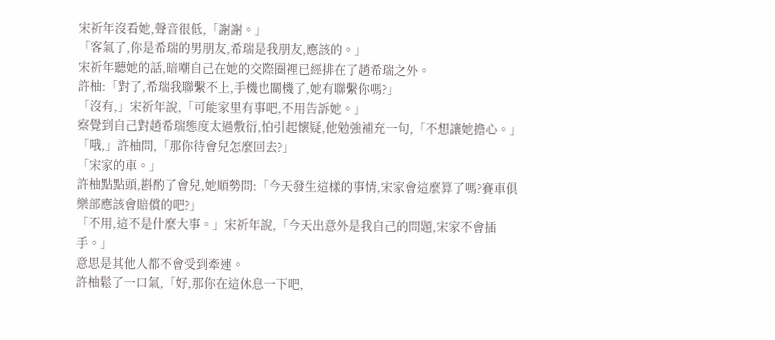宋祈年沒看她,聲音很低,「謝謝。」
「客氣了,你是希瑞的男朋友,希瑞是我朋友,應該的。」
宋祈年聽她的話,暗嘲自己在她的交際圈裡已經排在了趙希瑞之外。
許柚:「對了,希瑞我聯繫不上,手機也關機了,她有聯繫你嗎?」
「沒有,」宋祈年說,「可能家里有事吧,不用告訴她。」
察覺到自己對趙希瑞態度太過敷衍,怕引起懷疑,他勉強補充一句,「不想讓她擔心。」
「哦,」許柚問,「那你待會兒怎麼回去?」
「宋家的車。」
許柚點點頭,斟酌了會兒,她順勢問:「今天發生這樣的事情,宋家會這麼算了嗎?賽車俱樂部應該會賠償的吧?」
「不用,這不是什麼大事。」宋祈年說,「今天出意外是我自己的問題,宋家不會插手。」
意思是其他人都不會受到牽連。
許柚鬆了一口氣,「好,那你在這休息一下吧,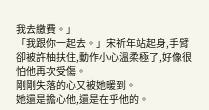我去繳費。」
「我跟你一起去。」宋祈年站起身,手臂卻被許柚扶住,動作小心溫柔極了,好像很怕他再次受傷。
剛剛失落的心又被她暖到。
她還是擔心他,還是在乎他的。